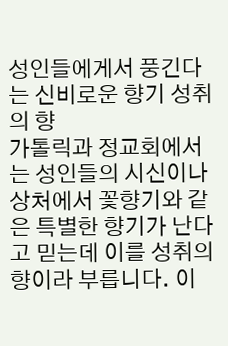성인들에게서 풍긴다는 신비로운 향기 성취의 향
가톨릭과 정교회에서는 성인들의 시신이나 상처에서 꽃향기와 같은 특별한 향기가 난다고 믿는데 이를 성취의 향이라 부릅니다. 이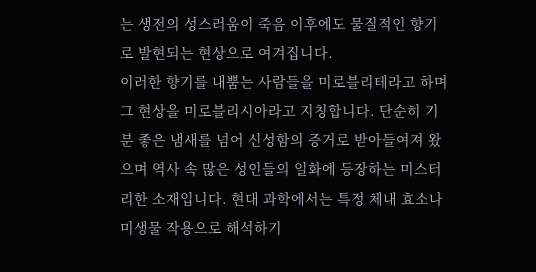는 생전의 성스러움이 죽음 이후에도 물질적인 향기로 발현되는 현상으로 여겨집니다.
이러한 향기를 내뿜는 사람들을 미로블리테라고 하며 그 현상을 미로블리시아라고 지칭합니다. 단순히 기분 좋은 냄새를 넘어 신성함의 증거로 받아들여져 왔으며 역사 속 많은 성인들의 일화에 등장하는 미스터리한 소재입니다. 현대 과학에서는 특정 체내 효소나 미생물 작용으로 해석하기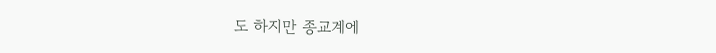도 하지만 종교계에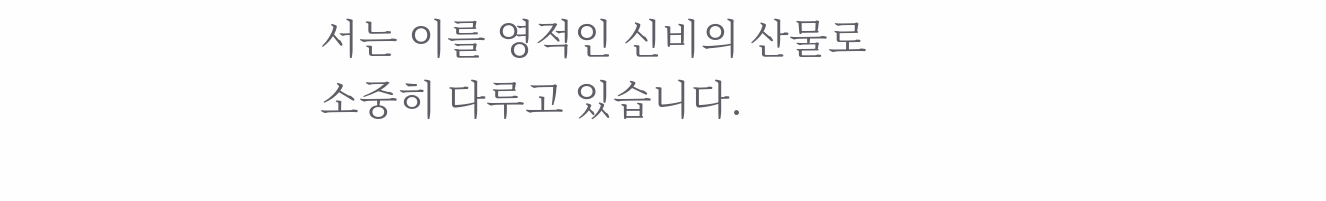서는 이를 영적인 신비의 산물로 소중히 다루고 있습니다.